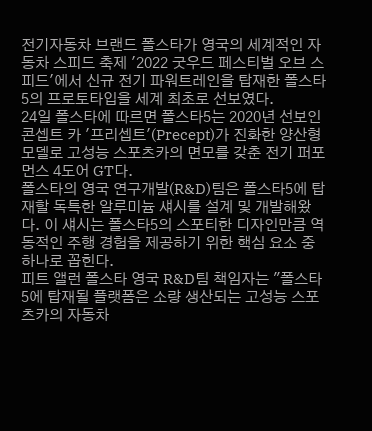전기자동차 브랜드 폴스타가 영국의 세계적인 자동차 스피드 축제 '2022 굿우드 페스티벌 오브 스피드'에서 신규 전기 파워트레인을 탑재한 폴스타5의 프로토타입을 세계 최초로 선보였다.
24일 폴스타에 따르면 폴스타5는 2020년 선보인 콘셉트 카 '프리셉트'(Precept)가 진화한 양산형 모델로 고성능 스포츠카의 면모를 갖춘 전기 퍼포먼스 4도어 GT다.
폴스타의 영국 연구개발(R&D)팀은 폴스타5에 탑재할 독특한 알루미늄 섀시를 설계 및 개발해왔다. 이 섀시는 폴스타5의 스포티한 디자인만큼 역동적인 주행 경험을 제공하기 위한 핵심 요소 중 하나로 꼽힌다.
피트 앨런 폴스타 영국 R&D팀 책임자는 "폴스타5에 탑재될 플랫폼은 소량 생산되는 고성능 스포츠카의 자동차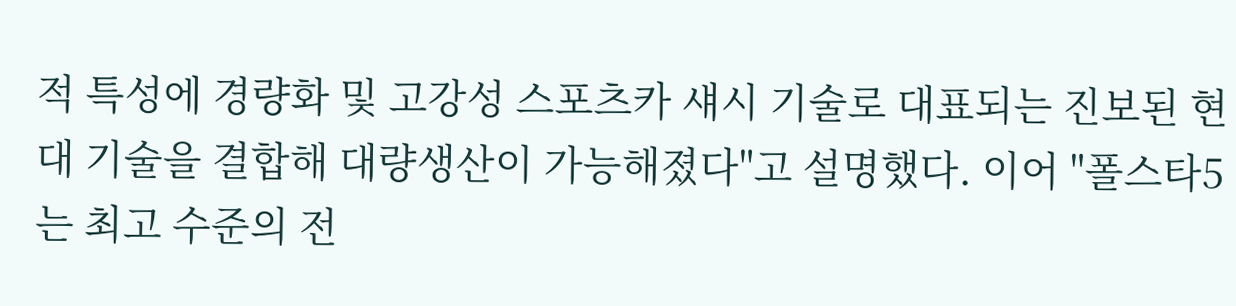적 특성에 경량화 및 고강성 스포츠카 섀시 기술로 대표되는 진보된 현대 기술을 결합해 대량생산이 가능해졌다"고 설명했다. 이어 "폴스타5는 최고 수준의 전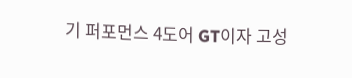기 퍼포먼스 4도어 GT이자 고성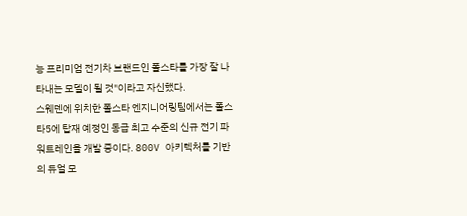능 프리미엄 전기차 브랜드인 폴스타를 가장 잘 나타내는 모델이 될 것"이라고 자신했다.
스웨덴에 위치한 폴스타 엔지니어링팀에서는 폴스타5에 탑재 예정인 동급 최고 수준의 신규 전기 파워트레인을 개발 중이다. 800V 아키텍처를 기반의 듀얼 모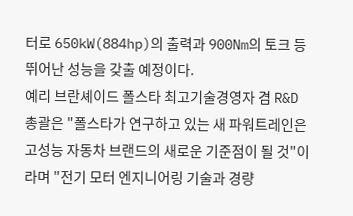터로 650kW(884hp)의 출력과 900Nm의 토크 등 뛰어난 성능을 갖출 예정이다.
예리 브란셰이드 폴스타 최고기술경영자 겸 R&D 총괄은 "폴스타가 연구하고 있는 새 파워트레인은 고성능 자동차 브랜드의 새로운 기준점이 될 것"이라며 "전기 모터 엔지니어링 기술과 경량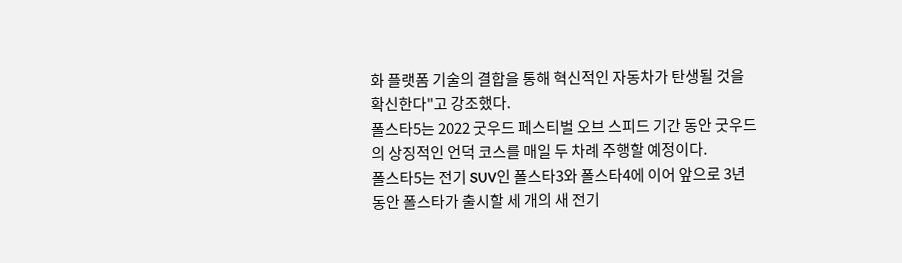화 플랫폼 기술의 결합을 통해 혁신적인 자동차가 탄생될 것을 확신한다"고 강조했다.
폴스타5는 2022 굿우드 페스티벌 오브 스피드 기간 동안 굿우드의 상징적인 언덕 코스를 매일 두 차례 주행할 예정이다.
폴스타5는 전기 SUV인 폴스타3와 폴스타4에 이어 앞으로 3년 동안 폴스타가 출시할 세 개의 새 전기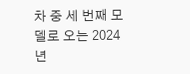차 중 세 번째 모델로 오는 2024년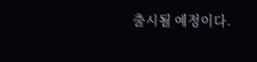출시될 예정이다.